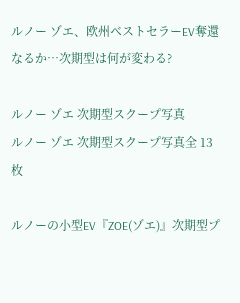ルノー ゾエ、欧州ベストセラーEV奪還なるか…次期型は何が変わる?

ルノー ゾエ 次期型スクープ写真
ルノー ゾエ 次期型スクープ写真全 13 枚

ルノーの小型EV『ZOE(ゾエ)』次期型プ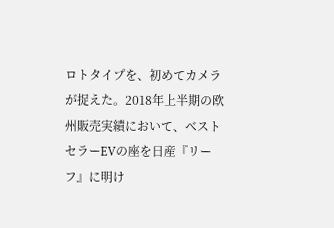ロトタイプを、初めてカメラが捉えた。2018年上半期の欧州販売実績において、ベストセラーEVの座を日産『リーフ』に明け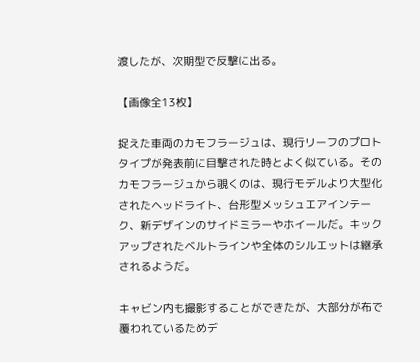渡したが、次期型で反撃に出る。

【画像全13枚】

捉えた車両のカモフラージュは、現行リーフのプロトタイプが発表前に目撃された時とよく似ている。そのカモフラージュから覗くのは、現行モデルより大型化されたヘッドライト、台形型メッシュエアインテーク、新デザインのサイドミラーやホイールだ。キックアップされたベルトラインや全体のシルエットは継承されるようだ。

キャビン内も撮影することができたが、大部分が布で覆われているためデ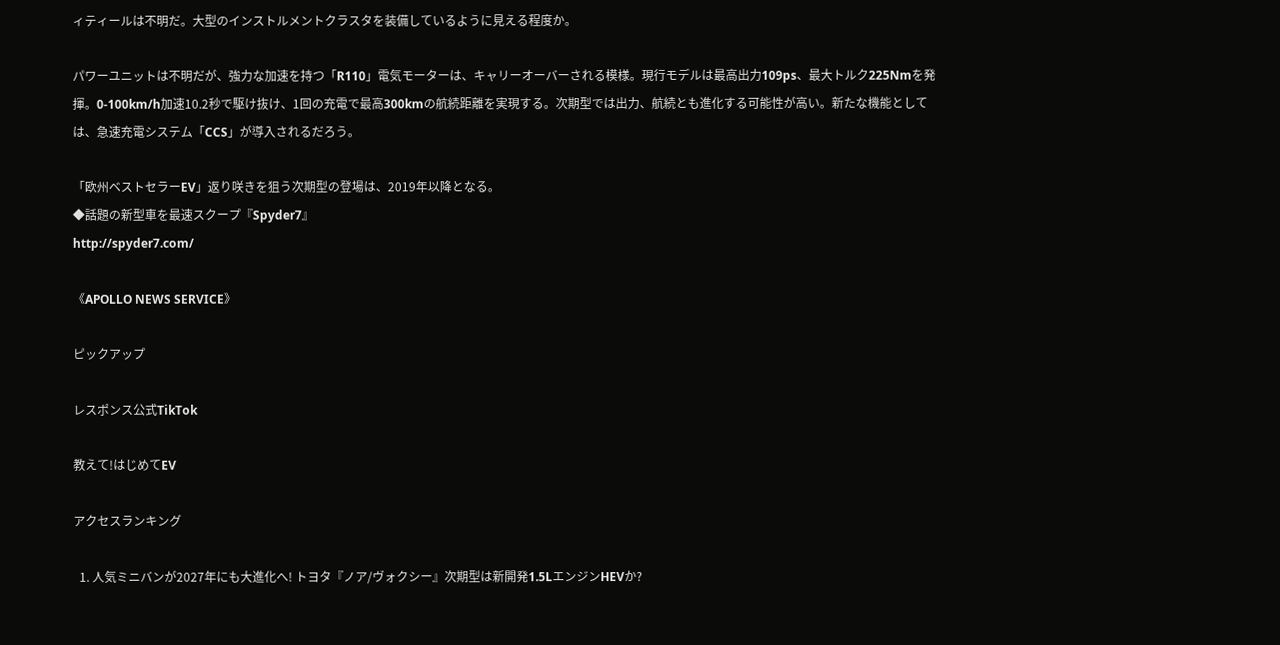ィティールは不明だ。大型のインストルメントクラスタを装備しているように見える程度か。

パワーユニットは不明だが、強力な加速を持つ「R110」電気モーターは、キャリーオーバーされる模様。現行モデルは最高出力109ps、最大トルク225Nmを発揮。0-100km/h加速10.2秒で駆け抜け、1回の充電で最高300kmの航続距離を実現する。次期型では出力、航続とも進化する可能性が高い。新たな機能としては、急速充電システム「CCS」が導入されるだろう。

「欧州ベストセラーEV」返り咲きを狙う次期型の登場は、2019年以降となる。
◆話題の新型車を最速スクープ『Spyder7』
http://spyder7.com/

《APOLLO NEWS SERVICE》

ピックアップ

レスポンス公式TikTok

教えて!はじめてEV

アクセスランキング

  1. 人気ミニバンが2027年にも大進化へ! トヨタ『ノア/ヴォクシー』次期型は新開発1.5LエンジンHEVか?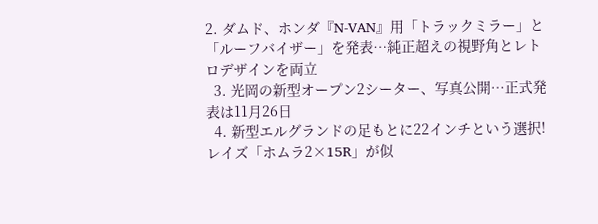2. ダムド、ホンダ『N-VAN』用「トラックミラー」と「ルーフバイザー」を発表…純正超えの視野角とレトロデザインを両立
  3. 光岡の新型オープン2シーター、写真公開…正式発表は11月26日
  4. 新型エルグランドの足もとに22インチという選択! レイズ「ホムラ2×15R」が似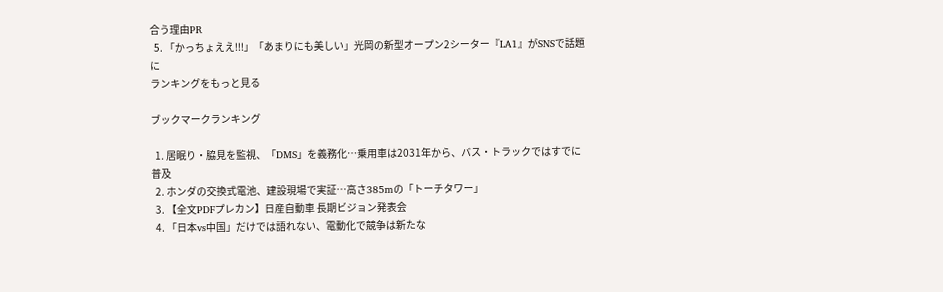合う理由PR
  5. 「かっちょええ!!!」「あまりにも美しい」光岡の新型オープン2シーター『LA1』がSNSで話題に
ランキングをもっと見る

ブックマークランキング

  1. 居眠り・脇見を監視、「DMS」を義務化…乗用車は2031年から、バス・トラックではすでに普及
  2. ホンダの交換式電池、建設現場で実証…高さ385mの「トーチタワー」
  3. 【全文PDFプレカン】日産自動車 長期ビジョン発表会
  4. 「日本vs中国」だけでは語れない、電動化で競争は新たな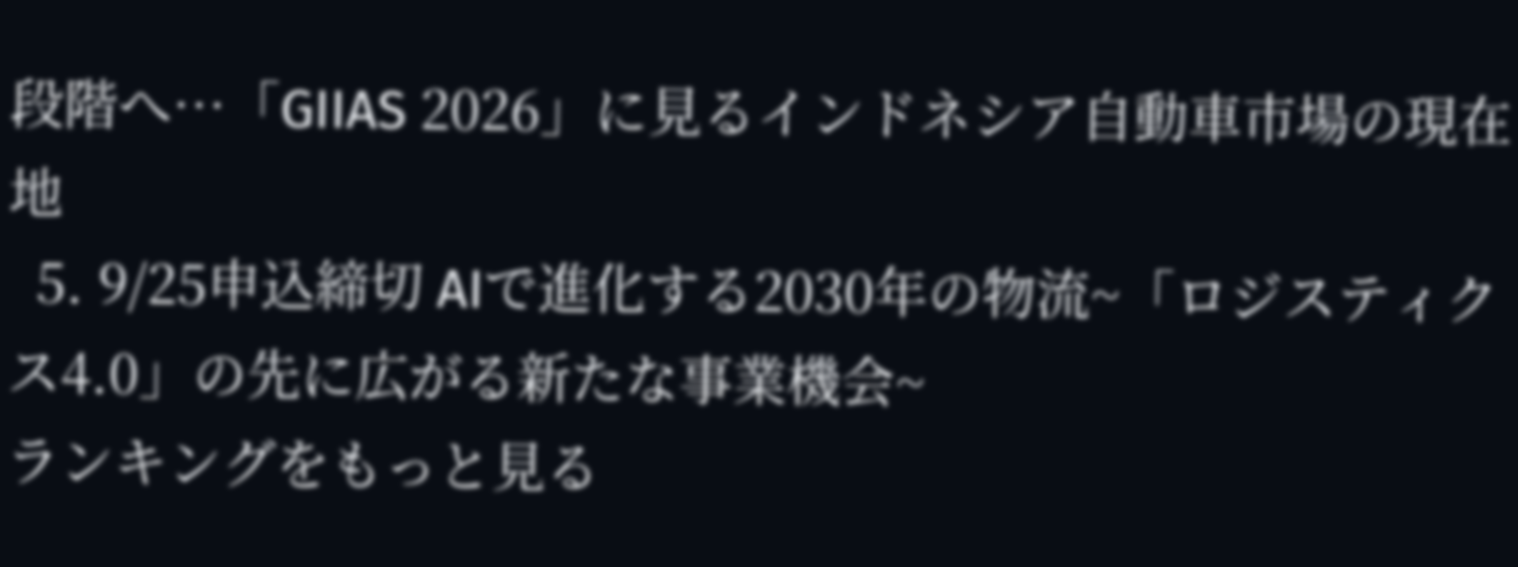段階へ…「GIIAS 2026」に見るインドネシア自動車市場の現在地
  5. 9/25申込締切 AIで進化する2030年の物流~「ロジスティクス4.0」の先に広がる新たな事業機会~
ランキングをもっと見る